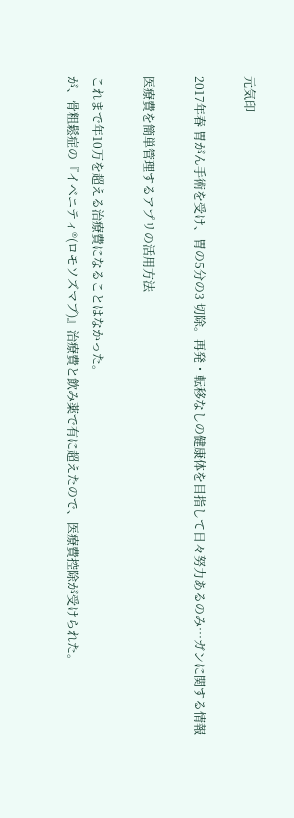元気印

2017年春 胃がん手術を受け、胃の5分の3 切除。再発・転移なしの健康体を目指して日々努力あるのみ…ガンに関する情報

医療費を簡単管理するアプリの活用方法

これまで年10万を超える治療費になることはなかった。
が、骨粗鬆症の『イベニティ®(ロモソズマブ)』治療費と飲み薬で有に超えたので、医療費控除が受けられた。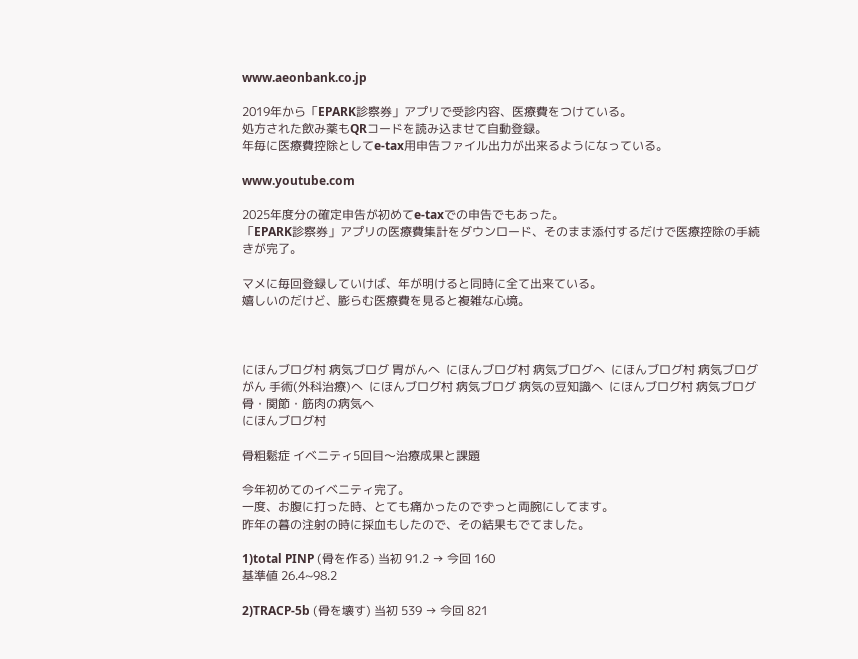www.aeonbank.co.jp

2019年から「EPARK診察券」アプリで受診内容、医療費をつけている。
処方された飲み薬もQRコードを読み込ませて自動登録。
年毎に医療費控除としてe-tax用申告ファイル出力が出来るようになっている。

www.youtube.com

2025年度分の確定申告が初めてe-taxでの申告でもあった。
「EPARK診察券」アプリの医療費集計をダウンロード、そのまま添付するだけで医療控除の手続きが完了。

マメに毎回登録していけば、年が明けると同時に全て出来ている。
嬉しいのだけど、膨らむ医療費を見ると複雑な心境。



にほんブログ村 病気ブログ 胃がんへ  にほんブログ村 病気ブログへ  にほんブログ村 病気ブログ がん 手術(外科治療)へ  にほんブログ村 病気ブログ 病気の豆知識へ  にほんブログ村 病気ブログ 骨・関節・筋肉の病気へ
にほんブログ村

骨粗鬆症 イベニティ5回目〜治療成果と課題

今年初めてのイベニティ完了。
一度、お腹に打った時、とても痛かったのでずっと両腕にしてます。
昨年の暮の注射の時に採血もしたので、その結果もでてました。

1)total PINP (骨を作る) 当初 91.2 → 今回 160
基準値 26.4~98.2

2)TRACP-5b (骨を壊す) 当初 539 → 今回 821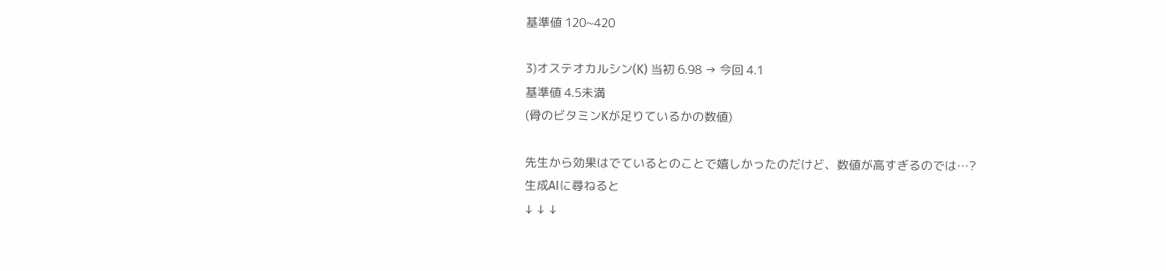基準値 120~420

3)オステオカルシン(K) 当初 6.98 → 今回 4.1
基準値 4.5未満
(骨のビタミンKが足りているかの数値)

先生から効果はでているとのことで嬉しかったのだけど、数値が高すぎるのでは…?
生成AIに尋ねると
↓ ↓ ↓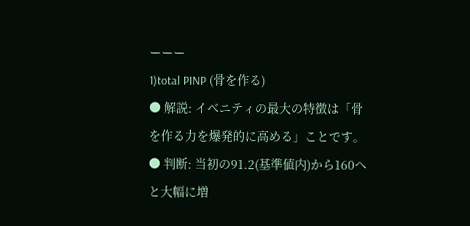ーーー
1)total PINP (骨を作る)
● 解説: イベニティの最大の特徴は「骨を作る力を爆発的に高める」ことです。
● 判断: 当初の91.2(基準値内)から160へと大幅に増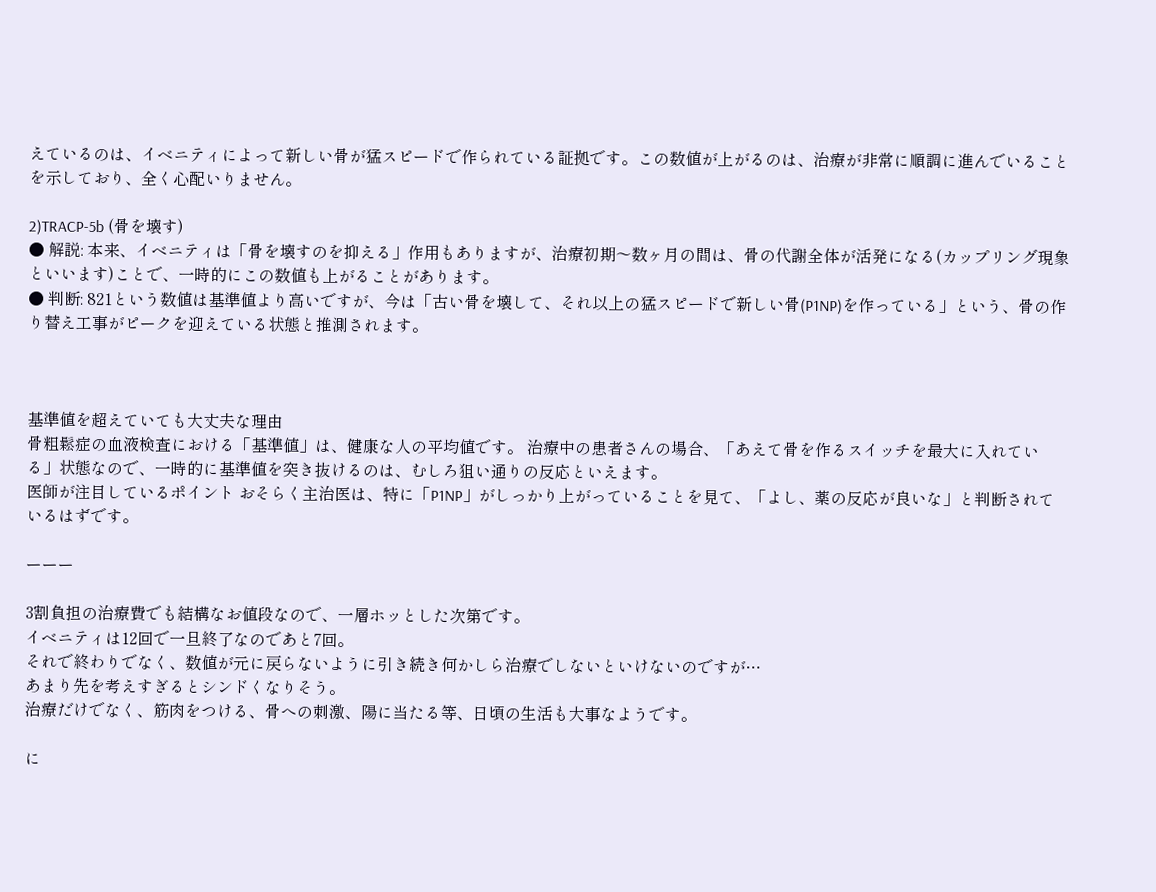えているのは、イベニティによって新しい骨が猛スピードで作られている証拠です。この数値が上がるのは、治療が非常に順調に進んでいることを示しており、全く心配いりません。

2)TRACP-5b (骨を壊す)
● 解説: 本来、イベニティは「骨を壊すのを抑える」作用もありますが、治療初期〜数ヶ月の間は、骨の代謝全体が活発になる(カップリング現象といいます)ことで、一時的にこの数値も上がることがあります。
● 判断: 821という数値は基準値より高いですが、今は「古い骨を壊して、それ以上の猛スピードで新しい骨(P1NP)を作っている」という、骨の作り替え工事がピークを迎えている状態と推測されます。



基準値を超えていても大丈夫な理由
骨粗鬆症の血液検査における「基準値」は、健康な人の平均値です。 治療中の患者さんの場合、「あえて骨を作るスイッチを最大に入れている」状態なので、一時的に基準値を突き抜けるのは、むしろ狙い通りの反応といえます。
医師が注目しているポイント おそらく主治医は、特に「P1NP」がしっかり上がっていることを見て、「よし、薬の反応が良いな」と判断されているはずです。

ーーー

3割負担の治療費でも結構なお値段なので、一層ホッとした次第です。
イベニティは12回で一旦終了なのであと7回。
それで終わりでなく、数値が元に戻らないように引き続き何かしら治療でしないといけないのですが…
あまり先を考えすぎるとシンドくなりそう。
治療だけでなく、筋肉をつける、骨への刺激、陽に当たる等、日頃の生活も大事なようです。

に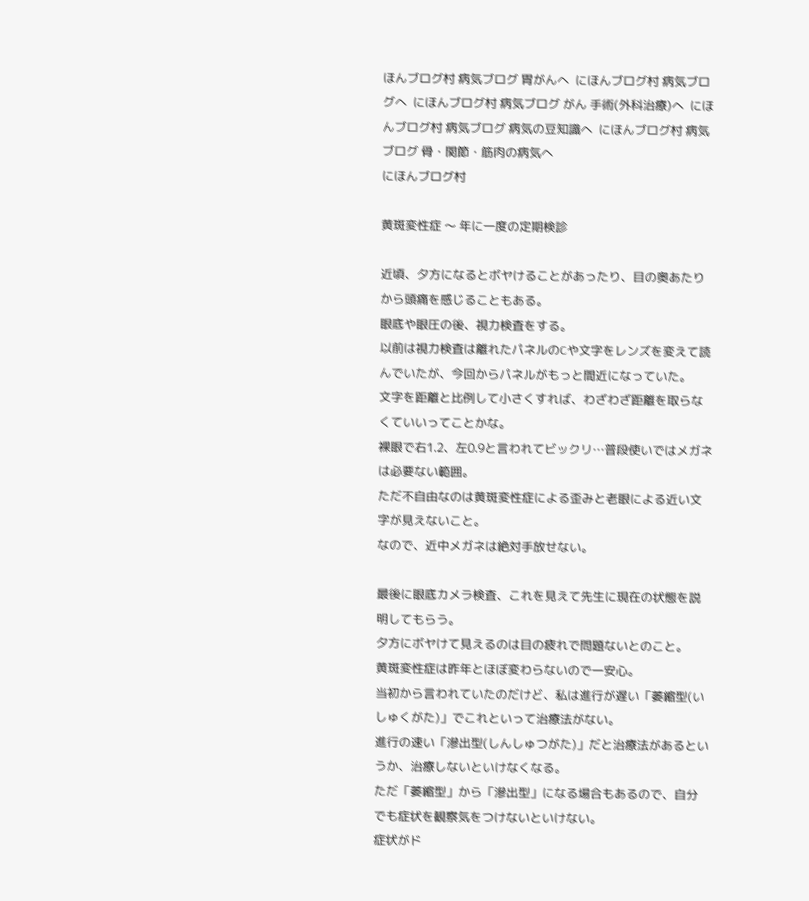ほんブログ村 病気ブログ 胃がんへ  にほんブログ村 病気ブログへ  にほんブログ村 病気ブログ がん 手術(外科治療)へ  にほんブログ村 病気ブログ 病気の豆知識へ  にほんブログ村 病気ブログ 骨・関節・筋肉の病気へ
にほんブログ村

黄斑変性症 〜 年に一度の定期検診

近頃、夕方になるとボヤけることがあったり、目の奥あたりから頭痛を感じることもある。
眼底や眼圧の後、視力検査をする。
以前は視力検査は離れたパネルのCや文字をレンズを変えて読んでいたが、今回からパネルがもっと間近になっていた。
文字を距離と比例して小さくすれば、わざわざ距離を取らなくていいってことかな。
裸眼で右1.2、左0.9と言われてビックリ…普段使いではメガネは必要ない範囲。
ただ不自由なのは黄斑変性症による歪みと老眼による近い文字が見えないこと。
なので、近中メガネは絶対手放せない。

最後に眼底カメラ検査、これを見えて先生に現在の状態を説明してもらう。
夕方にボヤけて見えるのは目の疲れで問題ないとのこと。
黄斑変性症は昨年とほぼ変わらないので一安心。
当初から言われていたのだけど、私は進行が遅い「萎縮型(いしゅくがた)」でこれといって治療法がない。
進行の速い「滲出型(しんしゅつがた)」だと治療法があるというか、治療しないといけなくなる。
ただ「萎縮型」から「滲出型」になる場合もあるので、自分でも症状を観察気をつけないといけない。
症状がド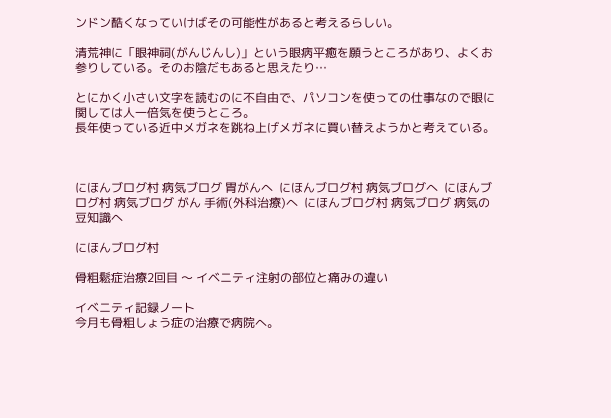ンドン酷くなっていけばその可能性があると考えるらしい。

清荒神に「眼神祠(がんじんし)」という眼病平癒を願うところがあり、よくお参りしている。そのお陰だもあると思えたり…

とにかく小さい文字を読むのに不自由で、パソコンを使っての仕事なので眼に関しては人一倍気を使うところ。
長年使っている近中メガネを跳ね上げメガネに買い替えようかと考えている。



にほんブログ村 病気ブログ 胃がんへ  にほんブログ村 病気ブログへ  にほんブログ村 病気ブログ がん 手術(外科治療)へ  にほんブログ村 病気ブログ 病気の豆知識へ

にほんブログ村

骨粗鬆症治療2回目 〜 イベニティ注射の部位と痛みの違い

イベニティ記録ノート
今月も骨粗しょう症の治療で病院へ。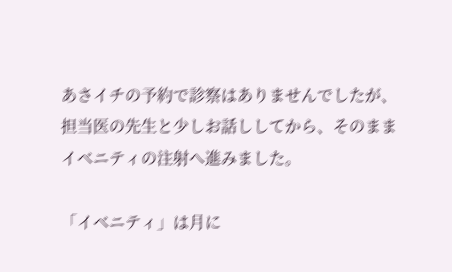あさイチの予約で診察はありませんでしたが、担当医の先生と少しお話ししてから、そのままイベニティの注射へ進みました。

「イベニティ」は月に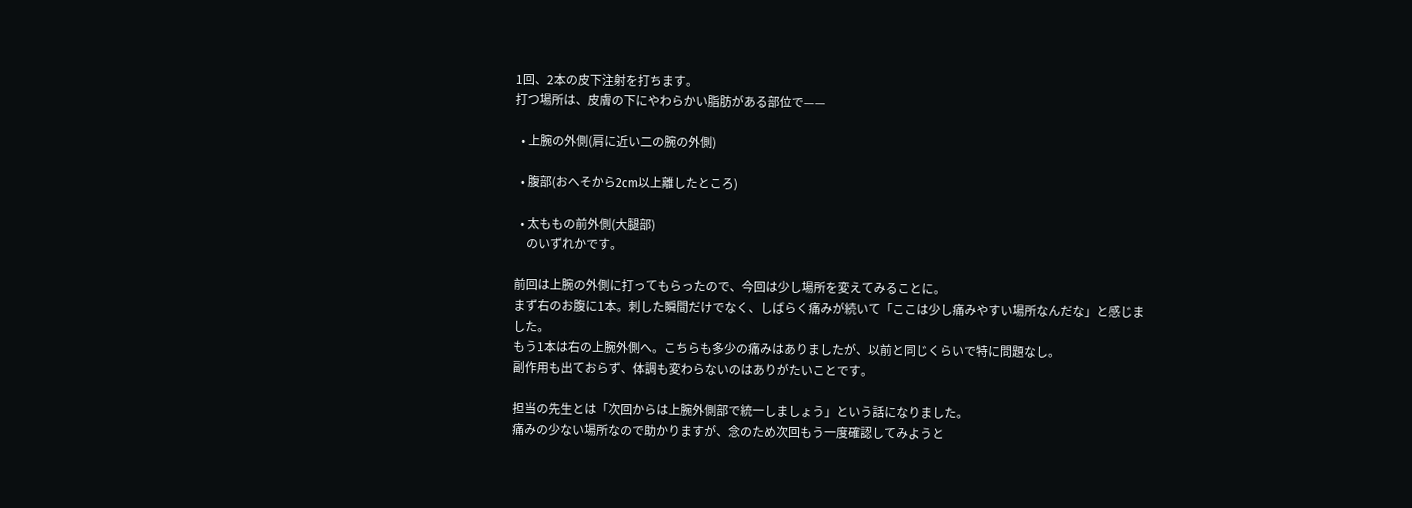1回、2本の皮下注射を打ちます。
打つ場所は、皮膚の下にやわらかい脂肪がある部位で——

  • 上腕の外側(肩に近い二の腕の外側)

  • 腹部(おへそから2cm以上離したところ)

  • 太ももの前外側(大腿部)
    のいずれかです。

前回は上腕の外側に打ってもらったので、今回は少し場所を変えてみることに。
まず右のお腹に1本。刺した瞬間だけでなく、しばらく痛みが続いて「ここは少し痛みやすい場所なんだな」と感じました。
もう1本は右の上腕外側へ。こちらも多少の痛みはありましたが、以前と同じくらいで特に問題なし。
副作用も出ておらず、体調も変わらないのはありがたいことです。

担当の先生とは「次回からは上腕外側部で統一しましょう」という話になりました。
痛みの少ない場所なので助かりますが、念のため次回もう一度確認してみようと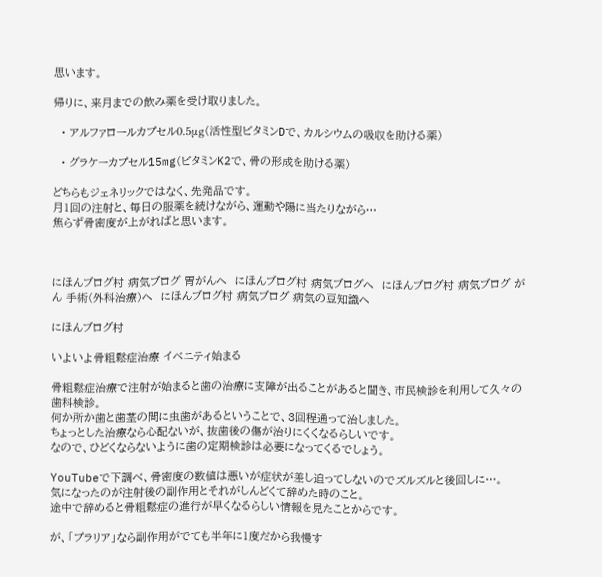思います。

帰りに、来月までの飲み薬を受け取りました。

  • アルファロールカプセル0.5μg(活性型ビタミンDで、カルシウムの吸収を助ける薬)

  • グラケーカプセル15mg(ビタミンK2で、骨の形成を助ける薬)

どちらもジェネリックではなく、先発品です。
月1回の注射と、毎日の服薬を続けながら、運動や陽に当たりながら…
焦らず骨密度が上がればと思います。



にほんブログ村 病気ブログ 胃がんへ  にほんブログ村 病気ブログへ  にほんブログ村 病気ブログ がん 手術(外科治療)へ  にほんブログ村 病気ブログ 病気の豆知識へ

にほんブログ村

いよいよ骨粗鬆症治療 イベニティ始まる

骨粗鬆症治療で注射が始まると歯の治療に支障が出ることがあると聞き、市民検診を利用して久々の歯科検診。
何か所か歯と歯茎の間に虫歯があるということで、3回程通って治しました。
ちょっとした治療なら心配ないが、抜歯後の傷が治りにくくなるらしいです。
なので、ひどくならないように歯の定期検診は必要になってくるでしょう。

YouTubeで下調べ、骨密度の数値は悪いが症状が差し迫ってしないのでズルズルと後回しに…。
気になったのが注射後の副作用とそれがしんどくて辞めた時のこと。
途中で辞めると骨粗鬆症の進行が早くなるらしい情報を見たことからです。

が、「プラリア」なら副作用がでても半年に1度だから我慢す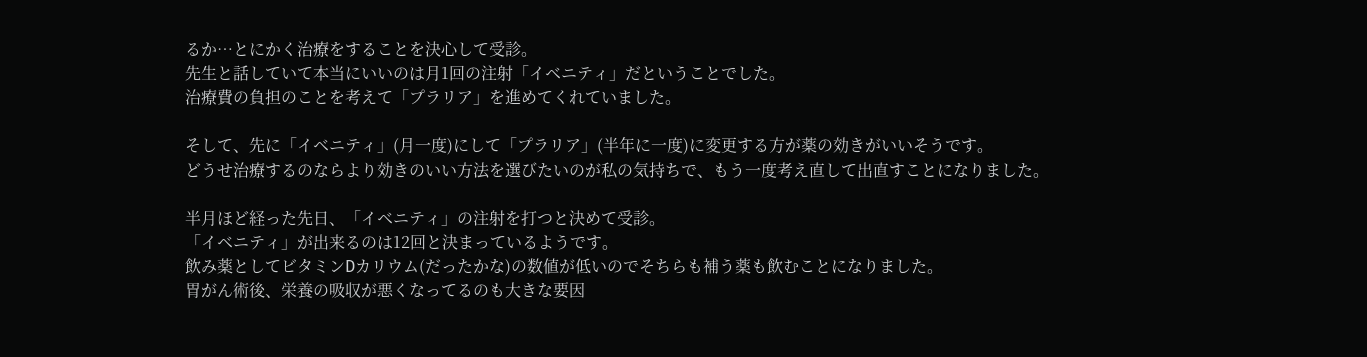るか…とにかく治療をすることを決心して受診。
先生と話していて本当にいいのは月1回の注射「イベニティ」だということでした。
治療費の負担のことを考えて「プラリア」を進めてくれていました。

そして、先に「イベニティ」(月一度)にして「プラリア」(半年に一度)に変更する方が薬の効きがいいそうです。
どうせ治療するのならより効きのいい方法を選びたいのが私の気持ちで、もう一度考え直して出直すことになりました。

半月ほど経った先日、「イベニティ」の注射を打つと決めて受診。
「イベニティ」が出来るのは12回と決まっているようです。
飲み薬としてビタミンDカリウム(だったかな)の数値が低いのでそちらも補う薬も飲むことになりました。
胃がん術後、栄養の吸収が悪くなってるのも大きな要因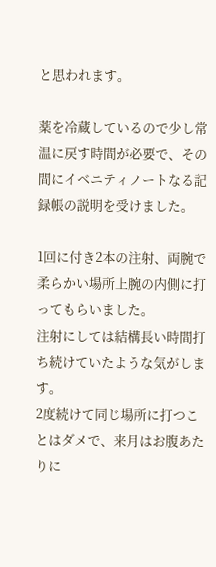と思われます。

薬を冷蔵しているので少し常温に戻す時間が必要で、その間にイベニティノートなる記録帳の説明を受けました。

1回に付き2本の注射、両腕で柔らかい場所上腕の内側に打ってもらいました。
注射にしては結構長い時間打ち続けていたような気がします。
2度続けて同じ場所に打つことはダメで、来月はお腹あたりに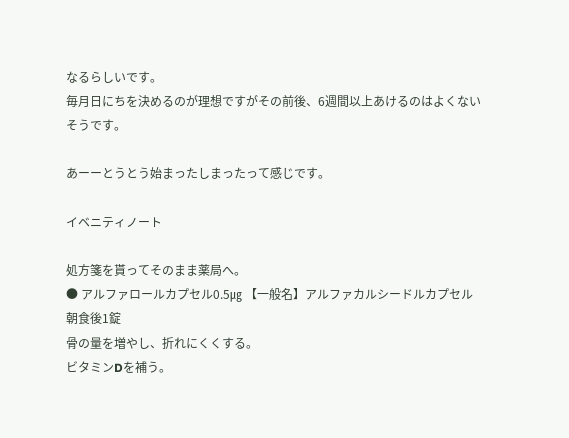なるらしいです。
毎月日にちを決めるのが理想ですがその前後、6週間以上あけるのはよくないそうです。

あーーとうとう始まったしまったって感じです。

イベニティノート

処方箋を貰ってそのまま薬局へ。
● アルファロールカプセル0.5㎍ 【一般名】アルファカルシードルカプセル
朝食後1錠
骨の量を増やし、折れにくくする。
ビタミンDを補う。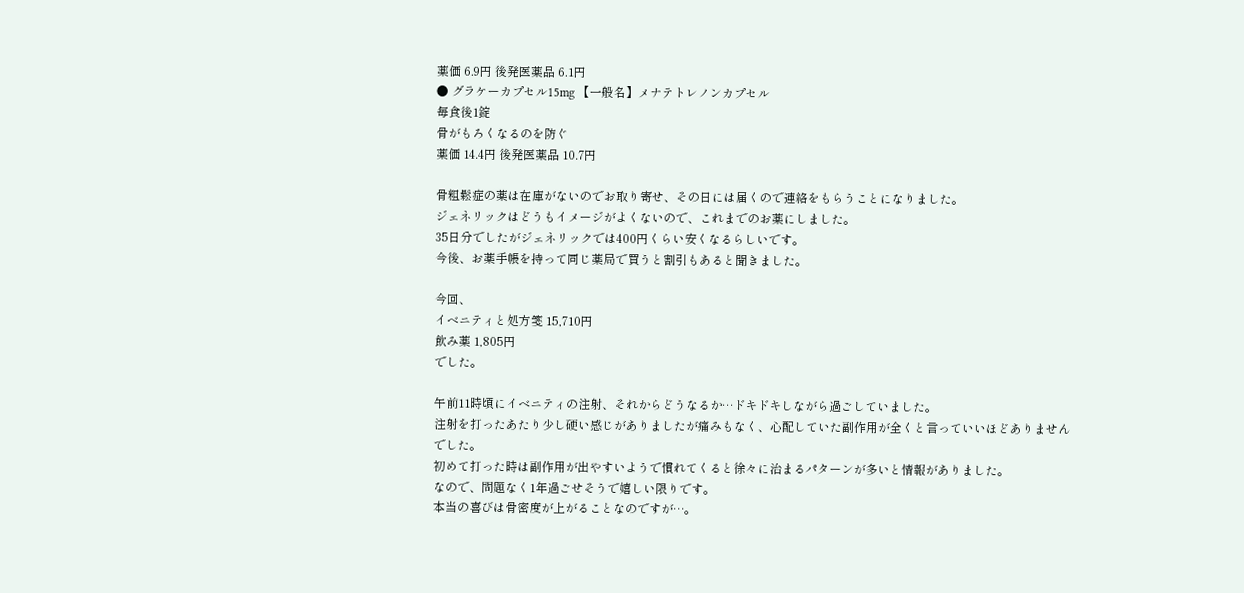薬価 6.9円 後発医薬品 6.1円
● グラケーカプセル15mg 【一般名】メナテトレノンカプセル
毎食後1錠
骨がもろくなるのを防ぐ
薬価 14.4円 後発医薬品 10.7円

骨粗鬆症の薬は在庫がないのでお取り寄せ、その日には届くので連絡をもらうことになりました。
ジェネリックはどうもイメージがよくないので、これまでのお薬にしました。
35日分でしたがジェネリックでは400円くらい安くなるらしいです。
今後、お薬手帳を持って同じ薬局で買うと割引もあると聞きました。

今回、
イベニティと処方箋 15,710円
飲み薬 1,805円
でした。

午前11時頃にイベニティの注射、それからどうなるか…ドキドキしながら過ごしていました。
注射を打ったあたり少し硬い感じがありましたが痛みもなく、心配していた副作用が全くと言っていいほどありませんでした。
初めて打った時は副作用が出やすいようで慣れてくると徐々に治まるパターンが多いと情報がありました。
なので、問題なく1年過ごせそうで嬉しい限りです。
本当の喜びは骨密度が上がることなのですが…。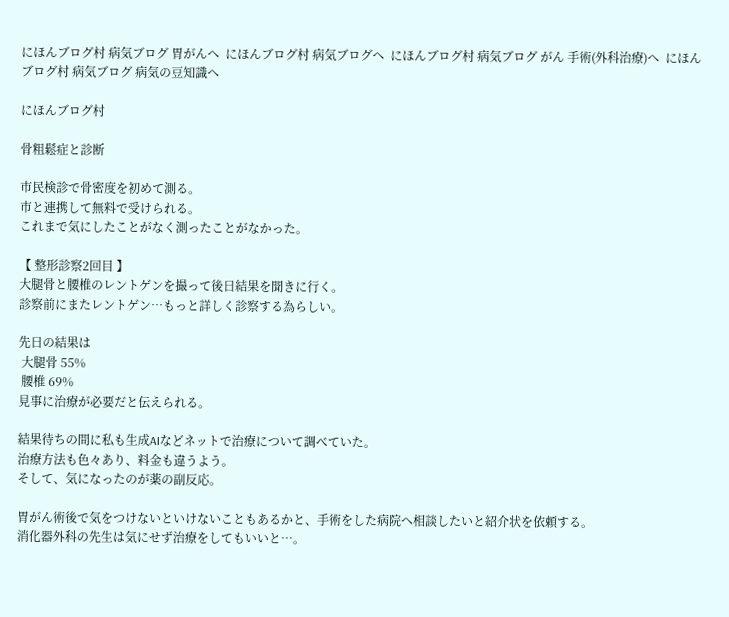にほんブログ村 病気ブログ 胃がんへ  にほんブログ村 病気ブログへ  にほんブログ村 病気ブログ がん 手術(外科治療)へ  にほんブログ村 病気ブログ 病気の豆知識へ

にほんブログ村

骨粗鬆症と診断

市民検診で骨密度を初めて測る。
市と連携して無料で受けられる。
これまで気にしたことがなく測ったことがなかった。

【 整形診察2回目 】
大腿骨と腰椎のレントゲンを撮って後日結果を聞きに行く。
診察前にまたレントゲン…もっと詳しく診察する為らしい。

先日の結果は
 大腿骨 55%
 腰椎 69%
見事に治療が必要だと伝えられる。

結果待ちの間に私も生成AIなどネットで治療について調べていた。
治療方法も色々あり、料金も違うよう。
そして、気になったのが薬の副反応。

胃がん術後で気をつけないといけないこともあるかと、手術をした病院へ相談したいと紹介状を依頼する。
消化器外科の先生は気にせず治療をしてもいいと…。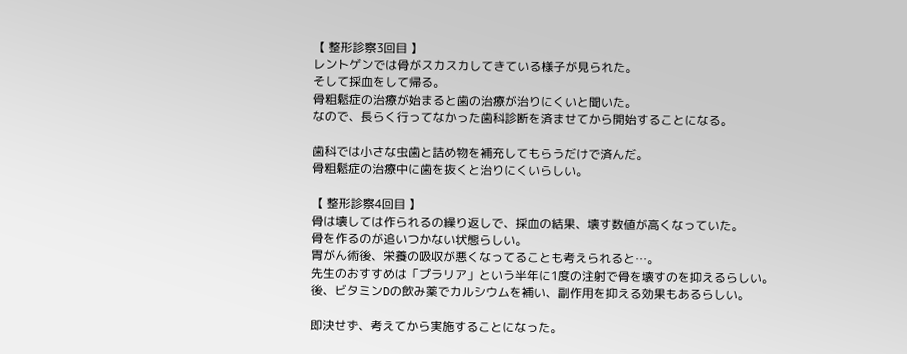【 整形診察3回目 】
レントゲンでは骨がスカスカしてきている様子が見られた。
そして採血をして帰る。
骨粗鬆症の治療が始まると歯の治療が治りにくいと聞いた。
なので、長らく行ってなかった歯科診断を済ませてから開始することになる。

歯科では小さな虫歯と詰め物を補充してもらうだけで済んだ。
骨粗鬆症の治療中に歯を抜くと治りにくいらしい。

【 整形診察4回目 】
骨は壊しては作られるの繰り返しで、採血の結果、壊す数値が高くなっていた。
骨を作るのが追いつかない状態らしい。
胃がん術後、栄養の吸収が悪くなってることも考えられると…。
先生のおすすめは「プラリア」という半年に1度の注射で骨を壊すのを抑えるらしい。
後、ビタミンDの飲み薬でカルシウムを補い、副作用を抑える効果もあるらしい。

即決せず、考えてから実施することになった。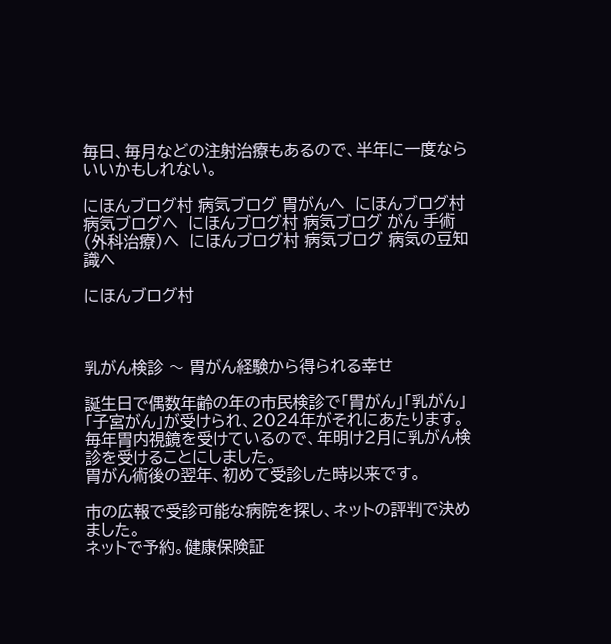毎日、毎月などの注射治療もあるので、半年に一度ならいいかもしれない。

にほんブログ村 病気ブログ 胃がんへ  にほんブログ村 病気ブログへ  にほんブログ村 病気ブログ がん 手術(外科治療)へ  にほんブログ村 病気ブログ 病気の豆知識へ

にほんブログ村



乳がん検診 〜 胃がん経験から得られる幸せ

誕生日で偶数年齢の年の市民検診で「胃がん」「乳がん」「子宮がん」が受けられ、2024年がそれにあたります。
毎年胃内視鏡を受けているので、年明け2月に乳がん検診を受けることにしました。
胃がん術後の翌年、初めて受診した時以来です。

市の広報で受診可能な病院を探し、ネットの評判で決めました。
ネットで予約。健康保険証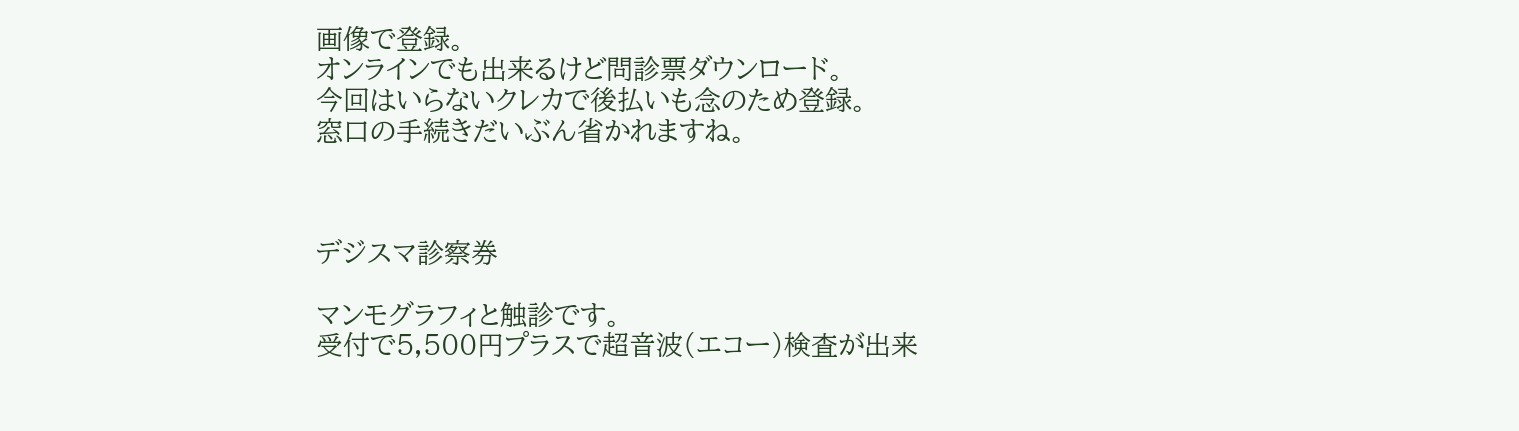画像で登録。
オンラインでも出来るけど問診票ダウンロード。
今回はいらないクレカで後払いも念のため登録。
窓口の手続きだいぶん省かれますね。



デジスマ診察券

マンモグラフィと触診です。
受付で5,500円プラスで超音波(エコー)検査が出来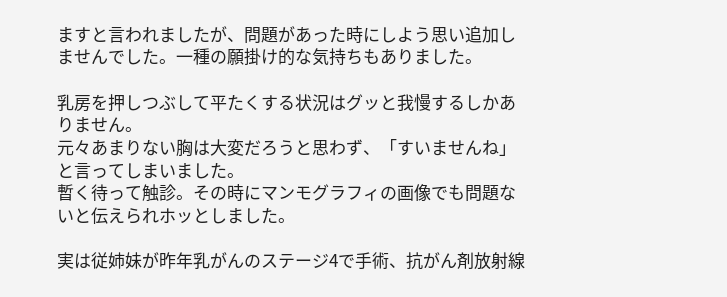ますと言われましたが、問題があった時にしよう思い追加しませんでした。一種の願掛け的な気持ちもありました。

乳房を押しつぶして平たくする状況はグッと我慢するしかありません。
元々あまりない胸は大変だろうと思わず、「すいませんね」と言ってしまいました。
暫く待って触診。その時にマンモグラフィの画像でも問題ないと伝えられホッとしました。

実は従姉妹が昨年乳がんのステージ4で手術、抗がん剤放射線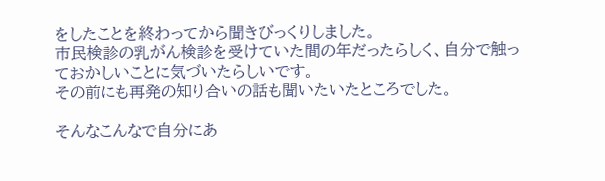をしたことを終わってから聞きびっくりしました。
市民検診の乳がん検診を受けていた間の年だったらしく、自分で触っておかしいことに気づいたらしいです。
その前にも再発の知り合いの話も聞いたいたところでした。

そんなこんなで自分にあ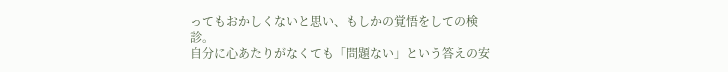ってもおかしくないと思い、もしかの覚悟をしての検診。
自分に心あたりがなくても「問題ない」という答えの安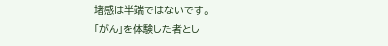堵感は半端ではないです。
「がん」を体験した者とし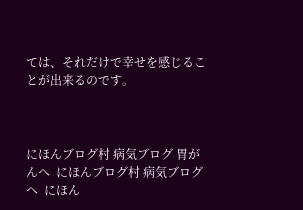ては、それだけで幸せを感じることが出来るのです。



にほんブログ村 病気ブログ 胃がんへ  にほんブログ村 病気ブログへ  にほん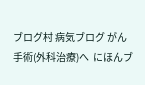ブログ村 病気ブログ がん 手術(外科治療)へ  にほんブ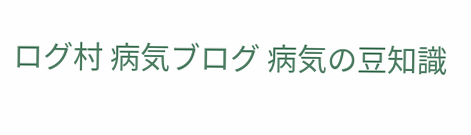ログ村 病気ブログ 病気の豆知識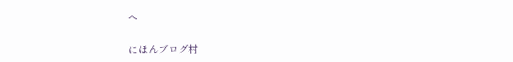へ

にほんブログ村